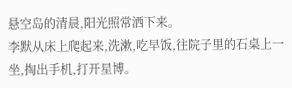悬空岛的清晨,阳光照常洒下来。
李默从床上爬起来,洗漱,吃早饭,往院子里的石桌上一坐,掏出手机,打开星博。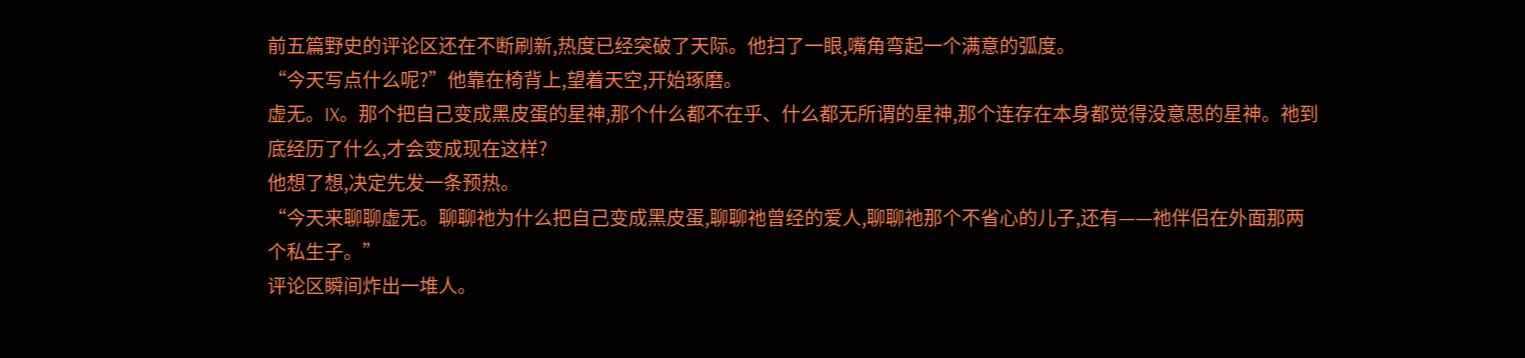前五篇野史的评论区还在不断刷新,热度已经突破了天际。他扫了一眼,嘴角弯起一个满意的弧度。
“今天写点什么呢?”他靠在椅背上,望着天空,开始琢磨。
虚无。IX。那个把自己变成黑皮蛋的星神,那个什么都不在乎、什么都无所谓的星神,那个连存在本身都觉得没意思的星神。祂到底经历了什么,才会变成现在这样?
他想了想,决定先发一条预热。
“今天来聊聊虚无。聊聊祂为什么把自己变成黑皮蛋,聊聊祂曾经的爱人,聊聊祂那个不省心的儿子,还有——祂伴侣在外面那两个私生子。”
评论区瞬间炸出一堆人。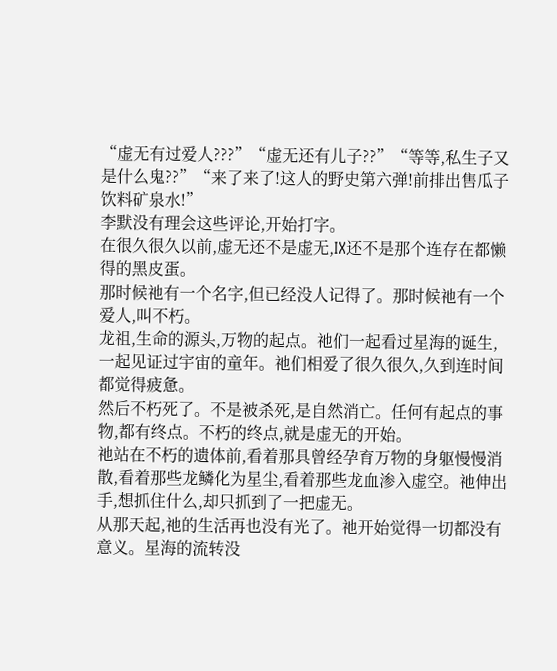“虚无有过爱人???”“虚无还有儿子??”“等等,私生子又是什么鬼??”“来了来了!这人的野史第六弹!前排出售瓜子饮料矿泉水!”
李默没有理会这些评论,开始打字。
在很久很久以前,虚无还不是虚无,IX还不是那个连存在都懒得的黑皮蛋。
那时候祂有一个名字,但已经没人记得了。那时候祂有一个爱人,叫不朽。
龙祖,生命的源头,万物的起点。祂们一起看过星海的诞生,一起见证过宇宙的童年。祂们相爱了很久很久,久到连时间都觉得疲惫。
然后不朽死了。不是被杀死,是自然消亡。任何有起点的事物,都有终点。不朽的终点,就是虚无的开始。
祂站在不朽的遗体前,看着那具曾经孕育万物的身躯慢慢消散,看着那些龙鳞化为星尘,看着那些龙血渗入虚空。祂伸出手,想抓住什么,却只抓到了一把虚无。
从那天起,祂的生活再也没有光了。祂开始觉得一切都没有意义。星海的流转没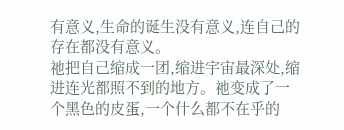有意义,生命的诞生没有意义,连自己的存在都没有意义。
祂把自己缩成一团,缩进宇宙最深处,缩进连光都照不到的地方。祂变成了一个黑色的皮蛋,一个什么都不在乎的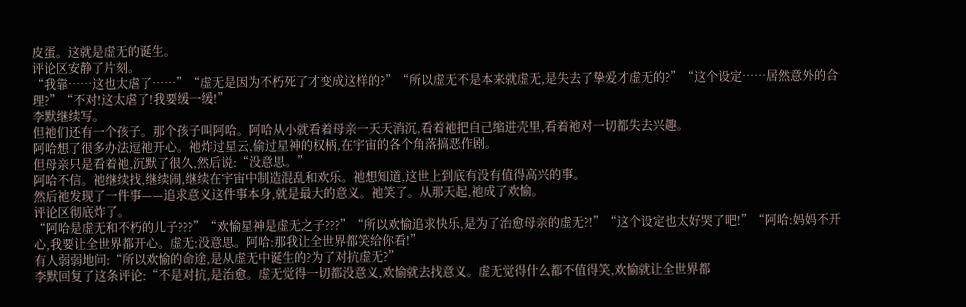皮蛋。这就是虚无的诞生。
评论区安静了片刻。
“我靠……这也太虐了……”“虚无是因为不朽死了才变成这样的?”“所以虚无不是本来就虚无,是失去了挚爱才虚无的?”“这个设定……居然意外的合理?”“不对!这太虐了!我要缓一缓!”
李默继续写。
但祂们还有一个孩子。那个孩子叫阿哈。阿哈从小就看着母亲一天天消沉,看着祂把自己缩进壳里,看着祂对一切都失去兴趣。
阿哈想了很多办法逗祂开心。祂炸过星云,偷过星神的权柄,在宇宙的各个角落搞恶作剧。
但母亲只是看着祂,沉默了很久,然后说:“没意思。”
阿哈不信。祂继续找,继续闹,继续在宇宙中制造混乱和欢乐。祂想知道,这世上到底有没有值得高兴的事。
然后祂发现了一件事——追求意义这件事本身,就是最大的意义。祂笑了。从那天起,祂成了欢愉。
评论区彻底炸了。
“阿哈是虚无和不朽的儿子???”“欢愉星神是虚无之子???”“所以欢愉追求快乐,是为了治愈母亲的虚无?!”“这个设定也太好哭了吧!”“阿哈:妈妈不开心,我要让全世界都开心。虚无:没意思。阿哈:那我让全世界都笑给你看!”
有人弱弱地问:“所以欢愉的命途,是从虚无中诞生的?为了对抗虚无?”
李默回复了这条评论:“不是对抗,是治愈。虚无觉得一切都没意义,欢愉就去找意义。虚无觉得什么都不值得笑,欢愉就让全世界都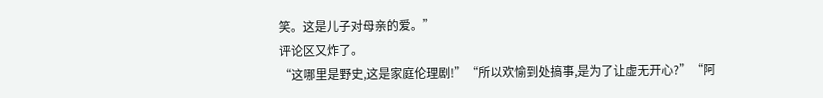笑。这是儿子对母亲的爱。”
评论区又炸了。
“这哪里是野史,这是家庭伦理剧!”“所以欢愉到处搞事,是为了让虚无开心?”“阿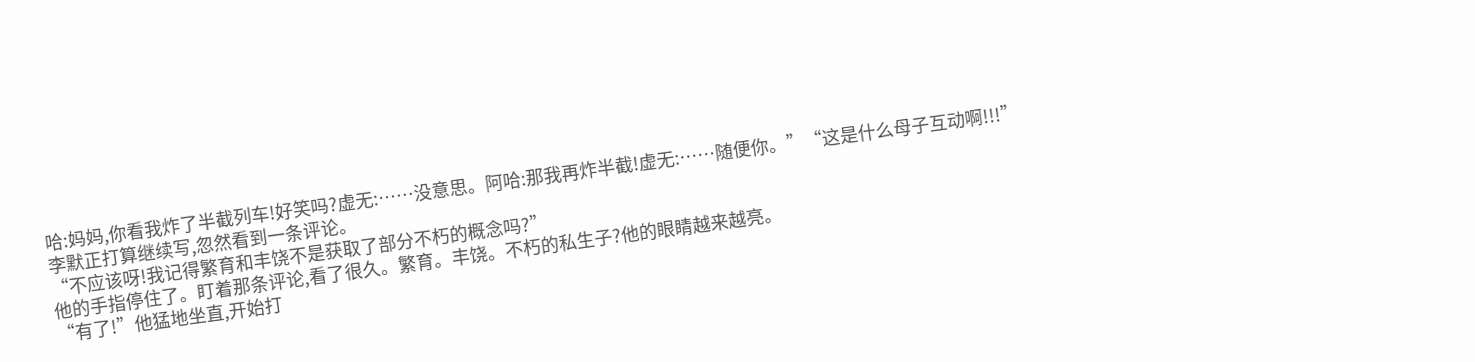哈:妈妈,你看我炸了半截列车!好笑吗?虚无:……没意思。阿哈:那我再炸半截!虚无:……随便你。”“这是什么母子互动啊!!!”
李默正打算继续写,忽然看到一条评论。
“不应该呀!我记得繁育和丰饶不是获取了部分不朽的概念吗?”
他的手指停住了。盯着那条评论,看了很久。繁育。丰饶。不朽的私生子?他的眼睛越来越亮。
“有了!”他猛地坐直,开始打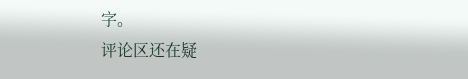字。
评论区还在疑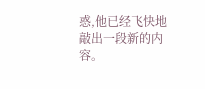惑,他已经飞快地敲出一段新的内容。